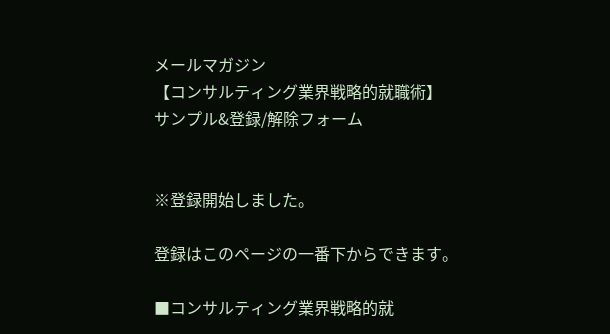メールマガジン
【コンサルティング業界戦略的就職術】
サンプル&登録/解除フォーム


※登録開始しました。

登録はこのページの一番下からできます。

■コンサルティング業界戦略的就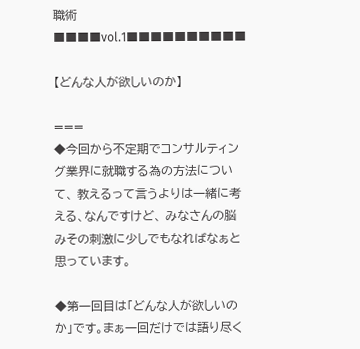職術■■■■vol.1■■■■■■■■■■

【どんな人が欲しいのか】

===
◆今回から不定期でコンサルティング業界に就職する為の方法について、 教えるって言うよりは一緒に考える、なんですけど、 みなさんの脳みその刺激に少しでもなればなぁと思っています。

◆第一回目は「どんな人が欲しいのか」です。まぁ一回だけでは語り尽く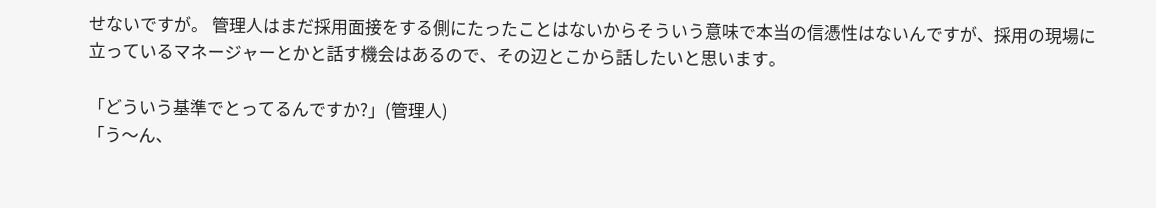せないですが。 管理人はまだ採用面接をする側にたったことはないからそういう意味で本当の信憑性はないんですが、採用の現場に立っているマネージャーとかと話す機会はあるので、その辺とこから話したいと思います。

「どういう基準でとってるんですか?」(管理人)
「う〜ん、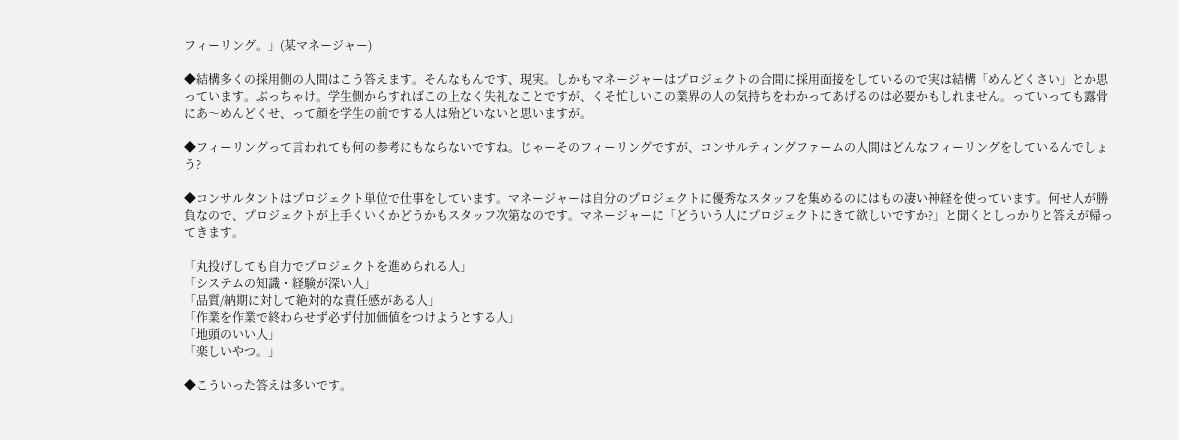フィーリング。」(某マネージャー)

◆結構多くの採用側の人間はこう答えます。そんなもんです、現実。しかもマネージャーはプロジェクトの合間に採用面接をしているので実は結構「めんどくさい」とか思っています。ぶっちゃけ。学生側からすればこの上なく失礼なことですが、くそ忙しいこの業界の人の気持ちをわかってあげるのは必要かもしれません。っていっても露骨にあ〜めんどくせ、って顔を学生の前でする人は殆どいないと思いますが。

◆フィーリングって言われても何の参考にもならないですね。じゃーそのフィーリングですが、コンサルティングファームの人間はどんなフィーリングをしているんでしょう?

◆コンサルタントはプロジェクト単位で仕事をしています。マネージャーは自分のプロジェクトに優秀なスタッフを集めるのにはもの凄い神経を使っています。何せ人が勝負なので、プロジェクトが上手くいくかどうかもスタッフ次第なのです。マネージャーに「どういう人にプロジェクトにきて欲しいですか?」と聞くとしっかりと答えが帰ってきます。

「丸投げしても自力でプロジェクトを進められる人」
「システムの知識・経験が深い人」
「品質/納期に対して絶対的な責任感がある人」
「作業を作業で終わらせず必ず付加価値をつけようとする人」
「地頭のいい人」
「楽しいやつ。」

◆こういった答えは多いです。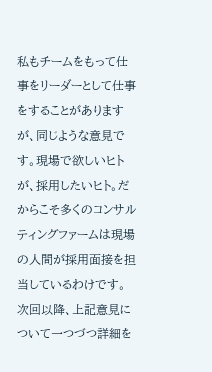私もチームをもって仕事をリーダーとして仕事をすることがありますが、同じような意見です。現場で欲しいヒトが、採用したいヒト。だからこそ多くのコンサルティングファームは現場の人間が採用面接を担当しているわけです。次回以降、上記意見について一つづつ詳細を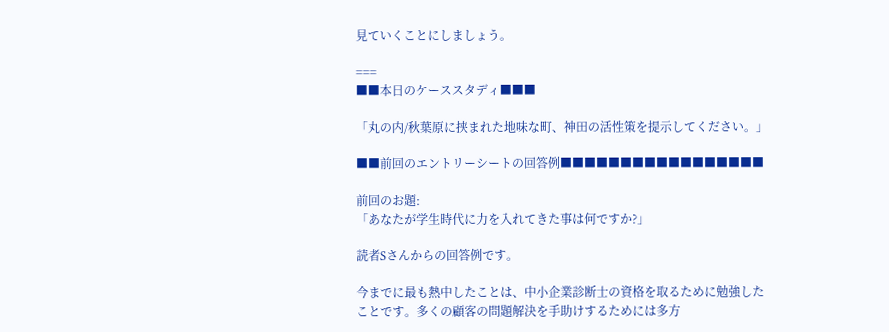見ていくことにしましょう。

===
■■本日のケーススタディ■■■

「丸の内/秋葉原に挟まれた地味な町、神田の活性策を提示してください。」

■■前回のエントリーシートの回答例■■■■■■■■■■■■■■■■■

前回のお題:
「あなたが学生時代に力を入れてきた事は何ですか?」

読者Sさんからの回答例です。

今までに最も熱中したことは、中小企業診断士の資格を取るために勉強した ことです。多くの顧客の問題解決を手助けするためには多方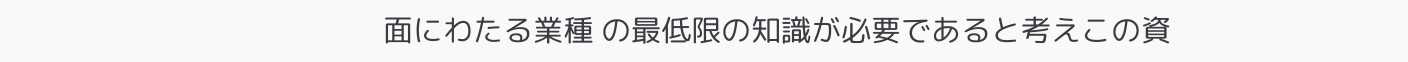面にわたる業種 の最低限の知識が必要であると考えこの資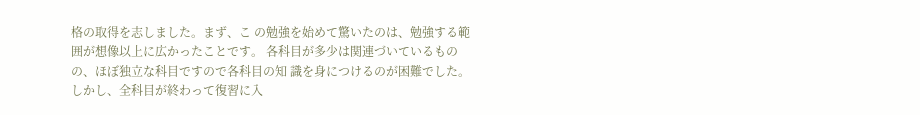格の取得を志しました。まず、こ の勉強を始めて驚いたのは、勉強する範囲が想像以上に広かったことです。 各科目が多少は関連づいているものの、ほぼ独立な科目ですので各科目の知 識を身につけるのが困難でした。しかし、全科目が終わって復習に入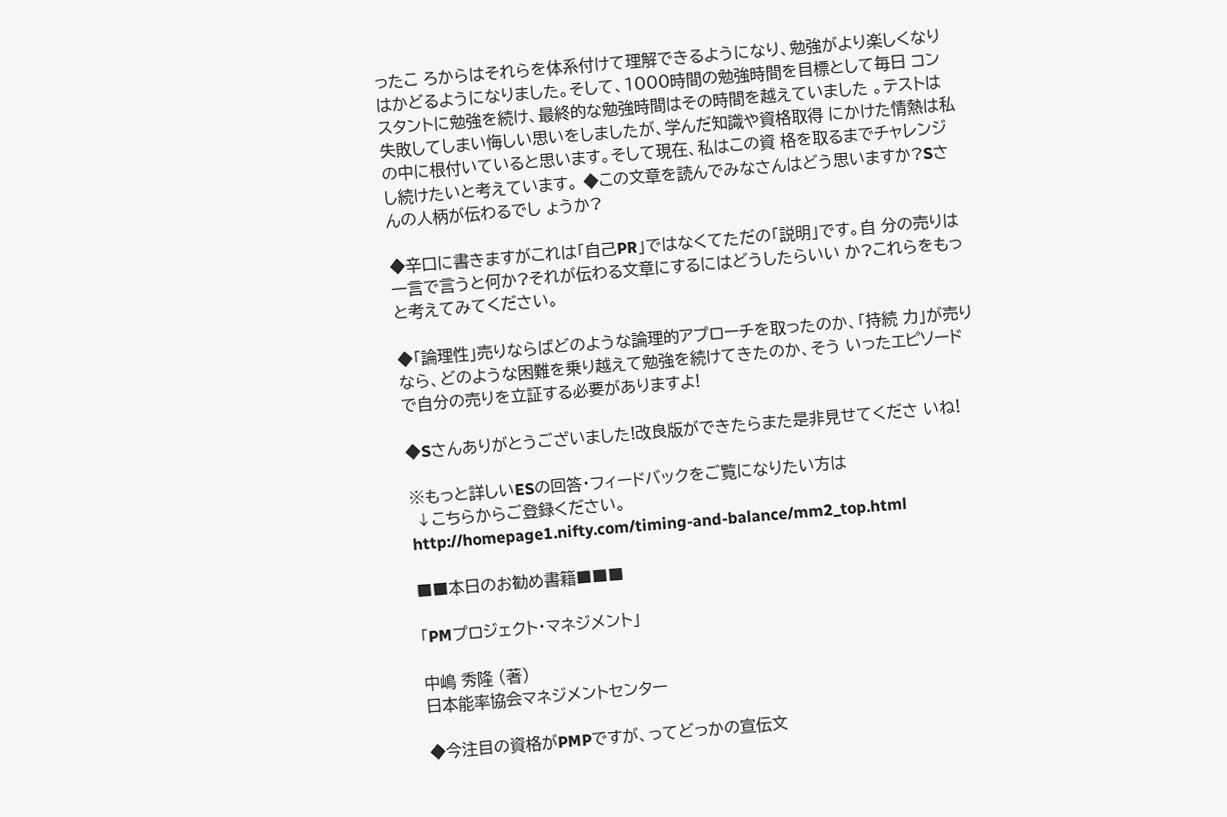ったこ ろからはそれらを体系付けて理解できるようになり、勉強がより楽しくなり はかどるようになりました。そして、1000時間の勉強時間を目標として毎日 コンスタントに勉強を続け、最終的な勉強時間はその時間を越えていました 。テストは失敗してしまい悔しい思いをしましたが、学んだ知識や資格取得 にかけた情熱は私の中に根付いていると思います。そして現在、私はこの資 格を取るまでチャレンジし続けたいと考えています。 ◆この文章を読んでみなさんはどう思いますか?Sさんの人柄が伝わるでし ょうか?

◆辛口に書きますがこれは「自己PR」ではなくてただの「説明」です。自 分の売りは一言で言うと何か?それが伝わる文章にするにはどうしたらいい か?これらをもっと考えてみてください。

◆「論理性」売りならばどのような論理的アプローチを取ったのか、「持続 力」が売りなら、どのような困難を乗り越えて勉強を続けてきたのか、そう いったエピソードで自分の売りを立証する必要がありますよ!

◆Sさんありがとうございました!改良版ができたらまた是非見せてくださ いね!

※もっと詳しいESの回答・フィードバックをご覧になりたい方は
 ↓こちらからご登録ください。
http://homepage1.nifty.com/timing-and-balance/mm2_top.html

■■本日のお勧め書籍■■■

「PMプロジェクト・マネジメント」

中嶋 秀隆 (著)
日本能率協会マネジメントセンター

◆今注目の資格がPMPですが、ってどっかの宣伝文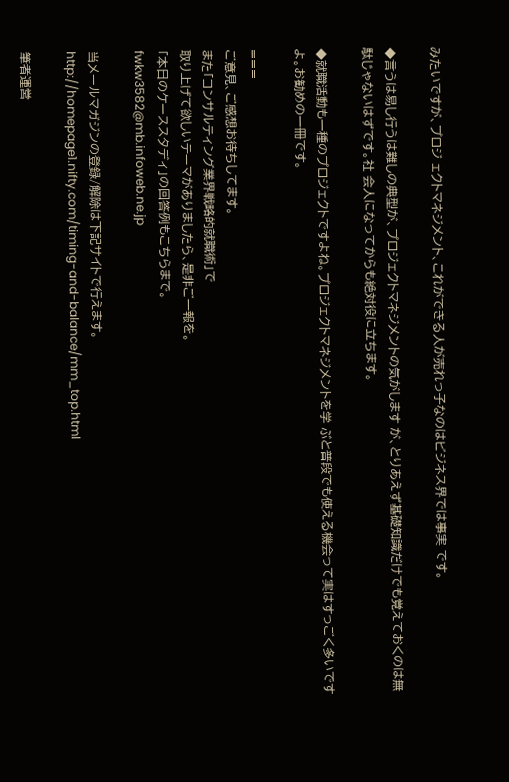みたいですが、プロジ ェクトマネジメント、これができる人が売れっ子なのはビジネス界では事実 です。

◆言うは易し行うは難しの典型が、プロジェクトマネジメントの気がします が、とりあえず基礎知識だけでも覚えておくのは無駄じゃないはずです。社 会人になってからも絶対役に立ちます。

◆就職活動も一種のプロジェクトですよね。プロジェクトマネジメントを学 ぶと普段でも使える機会って実はすっごく多いですよ。お勧めの一冊です。

===
ご意見、ご感想お待ちしてます。
また「コンサルティング業界戦略的就職術」で
取り上げて欲しいテーマがありましたら、是非ご一報を。
「本日のケーススタディ」の回答例もこちらまで。
fwkw3582@mb.infoweb.ne.jp

当メールマガジンの登録/解除は下記サイトで行えます。
http://homepage1.nifty.com/timing-and-balance/mm_top.html

筆者運営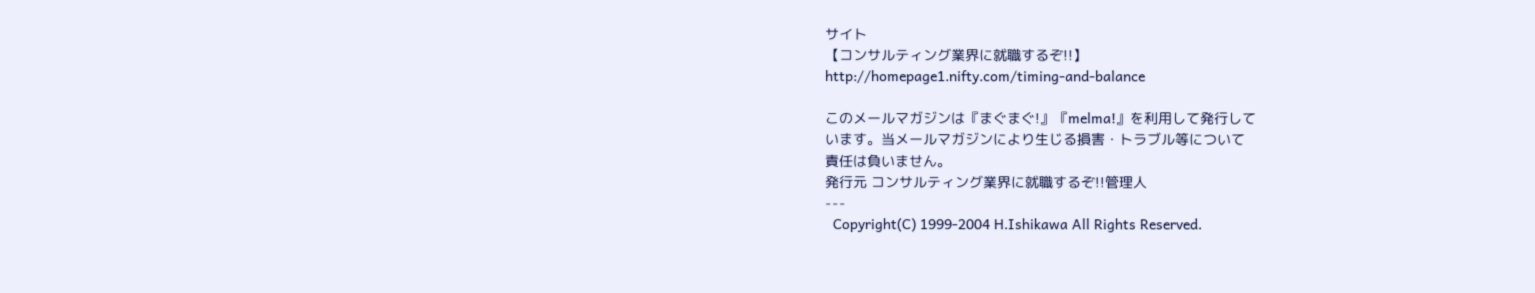サイト
【コンサルティング業界に就職するぞ!!】
http://homepage1.nifty.com/timing-and-balance

このメールマガジンは『まぐまぐ!』『melma!』を利用して発行して
います。当メールマガジンにより生じる損害・トラブル等について
責任は負いません。
発行元 コンサルティング業界に就職するぞ!!管理人
---
  Copyright(C) 1999-2004 H.Ishikawa All Rights Reserved.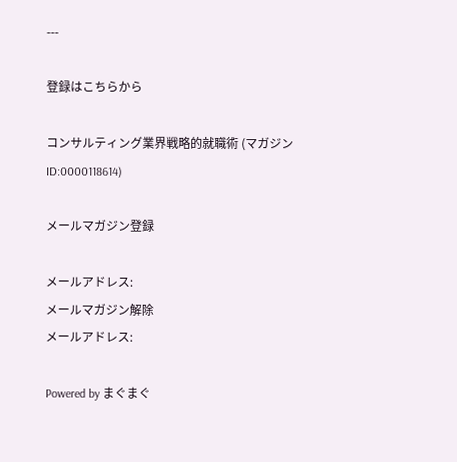---

登録はこちらから

コンサルティング業界戦略的就職術 (マガジンID:0000118614)

メールマガジン登録

メールアドレス:
メールマガジン解除
メールアドレス:

Powered by まぐまぐ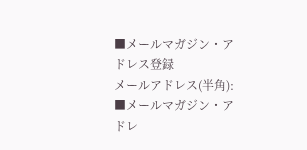■メールマガジン・アドレス登録
メールアドレス(半角):
■メールマガジン・アドレ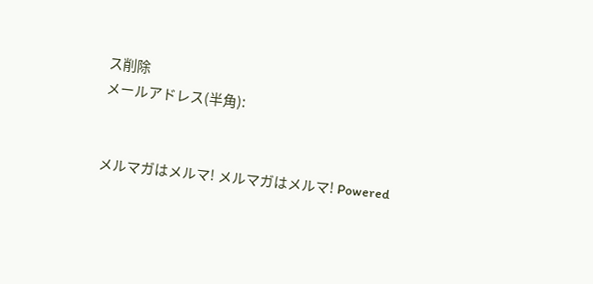ス削除
メールアドレス(半角):


メルマガはメルマ! メルマガはメルマ! Powered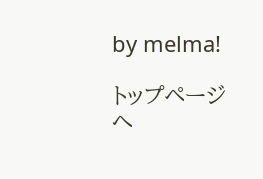by melma!

トップページへ